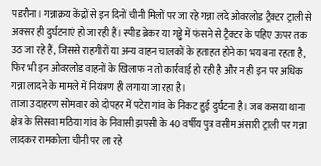पडरौना। गन्नाक्रय केंद्रों से इन दिनों चीनी मिलों पर जा रहे गन्ना लदे ओवरलोड ट्रैक्टर ट्राली से अक्सर ही दुर्घटनाएं हो जा रही हैं। स्पीड ब्रेकर या गड्ढे में फंसने से ट्रैक्टर के पहिए ऊपर तक उठ जा रहे हैं, जिससे राहगीरों या अन्य वाहन चालकों के हताहत होने का भय बना रहता है, फिर भी इन ओवरलोड वाहनों के खिलाफ न तो कार्रवाई हो रही है और न ही इन पर अधिक गन्ना लादने के मामले में नियंत्रण ही लगाया जा रहा है।
ताजा उदाहरण सोमवार को दोपहर में पटेरा गांव के निकट हुई दुर्घटना है। जब कसया थाना क्षेत्र के सिसवा मठिया गांव के निवासी झपसी के 40 वर्षीय पुत्र वसीम अंसारी ट्राली पर गन्ना लादकर रामकोला चीनी पर ला रहे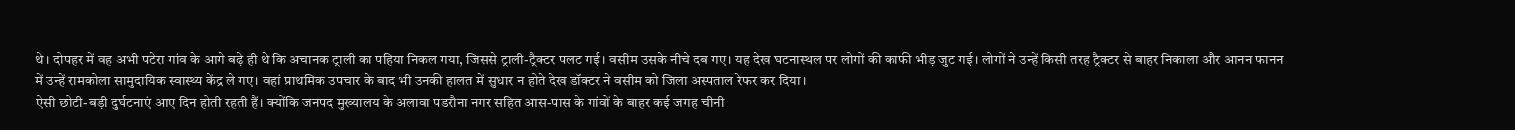थे। दोपहर में वह अभी पटेरा गांव के आगे बढ़े ही थे कि अचानक ट्राली का पहिया निकल गया, जिससे ट्राली-ट्रैक्टर पलट गई। वसीम उसके नीचे दब गए। यह देख घटनास्थल पर लोगों की काफी भीड़ जुट गई। लोगों ने उन्हें किसी तरह ट्रैक्टर से बाहर निकाला और आनन फानन में उन्हें रामकोला सामुदायिक स्वास्थ्य केंद्र ले गए। वहां प्राथमिक उपचार के बाद भी उनकी हालत में सुधार न होते देख डॉक्टर ने वसीम को जिला अस्पताल रेफर कर दिया।
ऐसी छोटी-बड़ी दुर्घटनाएं आए दिन होती रहती हैं। क्योंकि जनपद मुख्यालय के अलावा पडरौना नगर सहित आस-पास के गांवों के बाहर कई जगह चीनी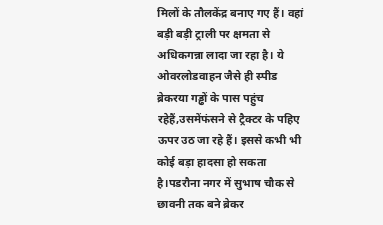मिलों के तौलकेंद्र बनाए गए हैं। वहां बड़ी बड़ी ट्राली पर क्षमता से अधिकगन्ना लादा जा रहा है। ये ओवरलोडवाहन जैसे ही स्पीड ब्रेकरया गड्ढों के पास पहुंच रहेहैं,उसमेंफंसने से ट्रैक्टर के पहिए ऊपर उठ जा रहे हैं। इससे कभी भी कोई बड़ा हादसा हो सकता है।पडरौना नगर में सुभाष चौक से छावनी तक बने ब्रेकर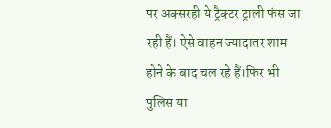पर अक्सरही ये ट्रैक्टर ट्राली फंस जा रही हैं। ऐसे वाहन ज्यादातर शाम होने के बाद चल रहे हैं।फिर भी पुलिस या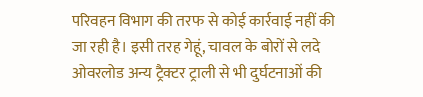परिवहन विभाग की तरफ से कोई कार्रवाई नहीं की जा रही है। इसी तरह गेहूं, चावल के बोरों से लदे ओवरलोड अन्य ट्रैक्टर ट्राली से भी दुर्घटनाओं की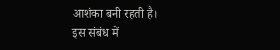आशंका बनी रहती है।
इस संबंध में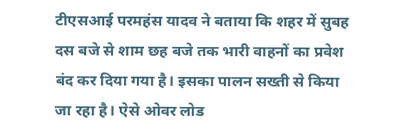टीएसआई परमहंस यादव ने बताया कि शहर में सुबह दस बजे से शाम छह बजे तक भारी वाहनों का प्रवेश बंद कर दिया गया है। इसका पालन सख्ती से किया जा रहा है। ऐसे ओवर लोड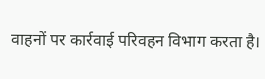वाहनों पर कार्रवाई परिवहन विभाग करता है।